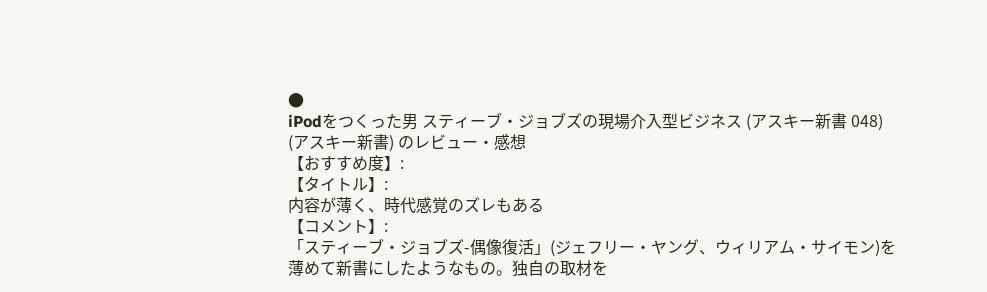●
iPodをつくった男 スティーブ・ジョブズの現場介入型ビジネス (アスキー新書 048) (アスキー新書) のレビュー・感想
【おすすめ度】:
【タイトル】:
内容が薄く、時代感覚のズレもある
【コメント】:
「スティーブ・ジョブズ-偶像復活」(ジェフリー・ヤング、ウィリアム・サイモン)を薄めて新書にしたようなもの。独自の取材を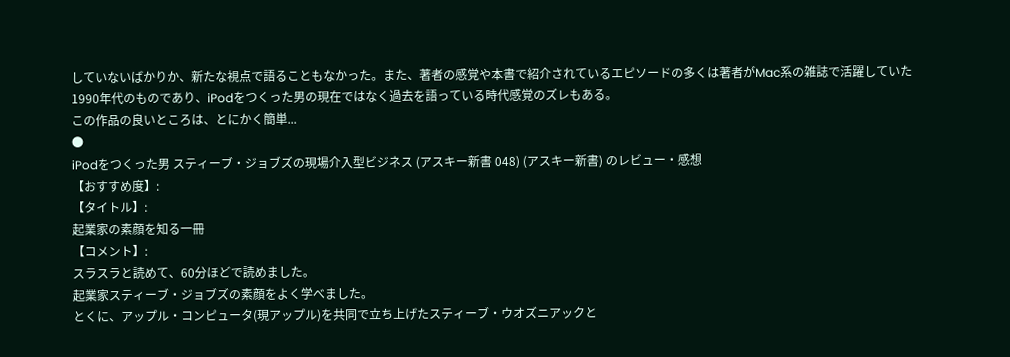していないばかりか、新たな視点で語ることもなかった。また、著者の感覚や本書で紹介されているエピソードの多くは著者がMac系の雑誌で活躍していた1990年代のものであり、iPodをつくった男の現在ではなく過去を語っている時代感覚のズレもある。
この作品の良いところは、とにかく簡単...
●
iPodをつくった男 スティーブ・ジョブズの現場介入型ビジネス (アスキー新書 048) (アスキー新書) のレビュー・感想
【おすすめ度】:
【タイトル】:
起業家の素顔を知る一冊
【コメント】:
スラスラと読めて、60分ほどで読めました。
起業家スティーブ・ジョブズの素顔をよく学べました。
とくに、アップル・コンピュータ(現アップル)を共同で立ち上げたスティーブ・ウオズニアックと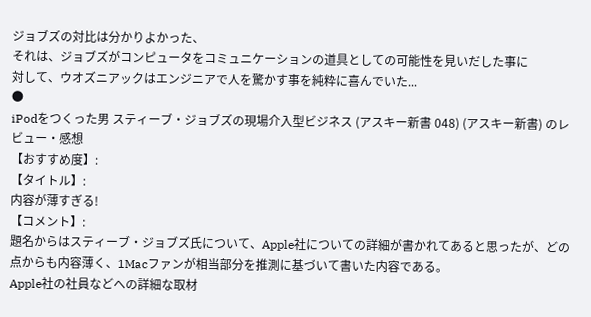ジョブズの対比は分かりよかった、
それは、ジョブズがコンピュータをコミュニケーションの道具としての可能性を見いだした事に
対して、ウオズニアックはエンジニアで人を驚かす事を純粋に喜んでいた...
●
iPodをつくった男 スティーブ・ジョブズの現場介入型ビジネス (アスキー新書 048) (アスキー新書) のレビュー・感想
【おすすめ度】:
【タイトル】:
内容が薄すぎる!
【コメント】:
題名からはスティーブ・ジョブズ氏について、Apple社についての詳細が書かれてあると思ったが、どの点からも内容薄く、1Macファンが相当部分を推測に基づいて書いた内容である。
Apple社の社員などへの詳細な取材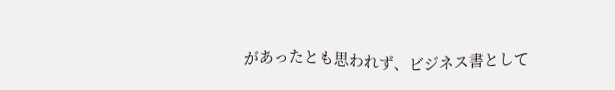があったとも思われず、ビジネス書として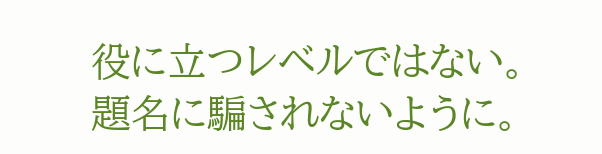役に立つレベルではない。
題名に騙されないように。